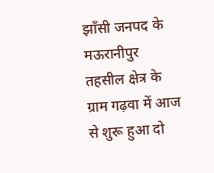झाँसी जनपद के मऊरानीपुर तहसील क्षेत्र के ग्राम गढ़वा में आज से शुरू हुआ दो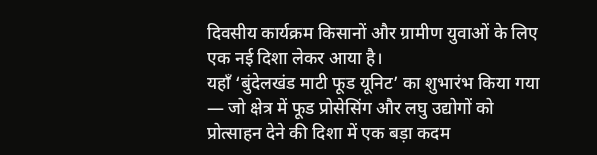दिवसीय कार्यक्रम किसानों और ग्रामीण युवाओं के लिए एक नई दिशा लेकर आया है।
यहाँ ‘बुंदेलखंड माटी फूड यूनिट’ का शुभारंभ किया गया — जो क्षेत्र में फूड प्रोसेसिंग और लघु उद्योगों को प्रोत्साहन देने की दिशा में एक बड़ा कदम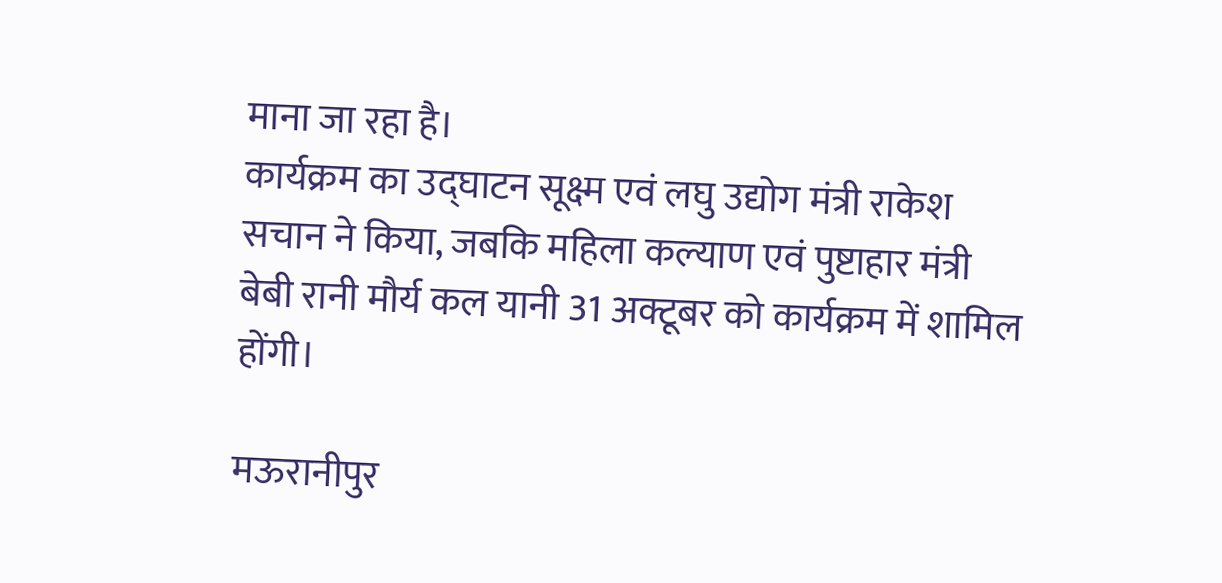माना जा रहा है।
कार्यक्रम का उद्घाटन सूक्ष्म एवं लघु उद्योग मंत्री राकेश सचान ने किया, जबकि महिला कल्याण एवं पुष्टाहार मंत्री बेबी रानी मौर्य कल यानी 31 अक्टूबर को कार्यक्रम में शामिल होंगी।

मऊरानीपुर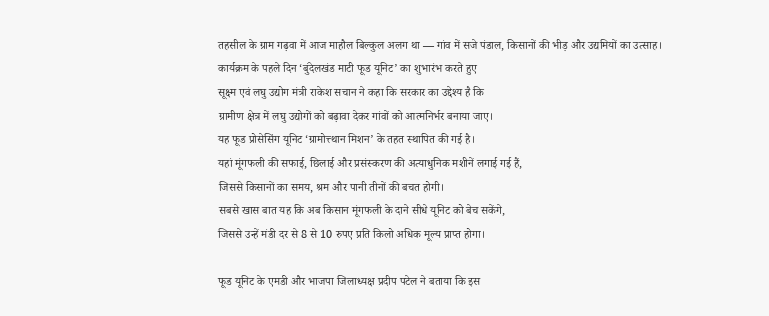तहसील के ग्राम गढ़वा में आज माहौल बिल्कुल अलग था — गांव में सजे पंडाल, किसानों की भीड़ और उद्यमियों का उत्साह।
कार्यक्रम के पहले दिन ‘बुंदेलखंड माटी फूड यूनिट’ का शुभारंभ करते हुए
सूक्ष्म एवं लघु उद्योग मंत्री राकेश सचान ने कहा कि सरकार का उद्देश्य है कि
ग्रामीण क्षेत्र में लघु उद्योगों को बढ़ावा देकर गांवों को आत्मनिर्भर बनाया जाए।
यह फूड प्रोसेसिंग यूनिट ‘ग्रामोत्त्थान मिशन’ के तहत स्थापित की गई है।
यहां मूंगफली की सफाई, छिलाई और प्रसंस्करण की अत्याधुनिक मशीनें लगाई गई हैं,
जिससे किसानों का समय, श्रम और पानी तीनों की बचत होगी।
सबसे खास बात यह कि अब किसान मूंगफली के दाने सीधे यूनिट को बेच सकेंगे,
जिससे उन्हें मंडी दर से 8 से 10 रुपए प्रति किलो अधिक मूल्य प्राप्त होगा।

फूड यूनिट के एमडी और भाजपा जिलाध्यक्ष प्रदीप पटेल ने बताया कि इस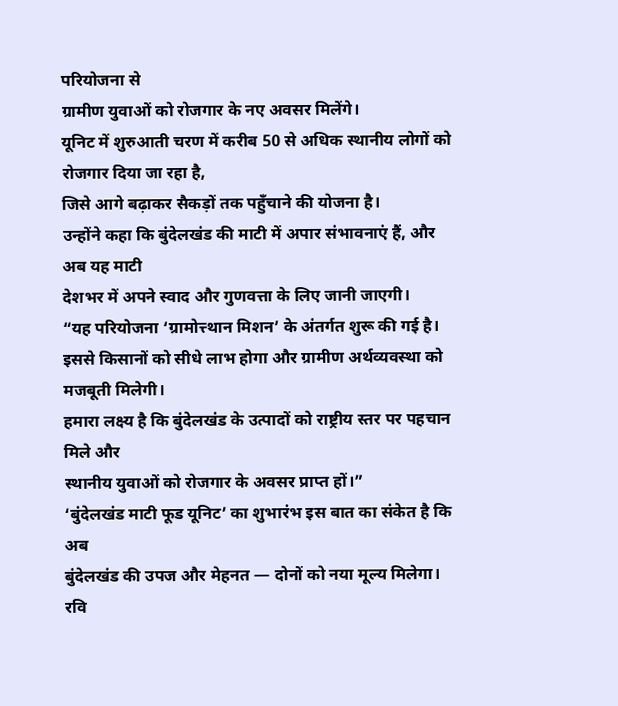परियोजना से
ग्रामीण युवाओं को रोजगार के नए अवसर मिलेंगे।
यूनिट में शुरुआती चरण में करीब 50 से अधिक स्थानीय लोगों को रोजगार दिया जा रहा है,
जिसे आगे बढ़ाकर सैकड़ों तक पहुँचाने की योजना है।
उन्होंने कहा कि बुंदेलखंड की माटी में अपार संभावनाएं हैं, और अब यह माटी
देशभर में अपने स्वाद और गुणवत्ता के लिए जानी जाएगी।
“यह परियोजना ‘ग्रामोत्त्थान मिशन’ के अंतर्गत शुरू की गई है।
इससे किसानों को सीधे लाभ होगा और ग्रामीण अर्थव्यवस्था को मजबूती मिलेगी।
हमारा लक्ष्य है कि बुंदेलखंड के उत्पादों को राष्ट्रीय स्तर पर पहचान मिले और
स्थानीय युवाओं को रोजगार के अवसर प्राप्त हों।”
‘बुंदेलखंड माटी फूड यूनिट’ का शुभारंभ इस बात का संकेत है कि अब
बुंदेलखंड की उपज और मेहनत — दोनों को नया मूल्य मिलेगा।
रवि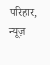परिहार, न्यूज़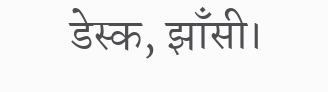डेस्क, झाँसी।